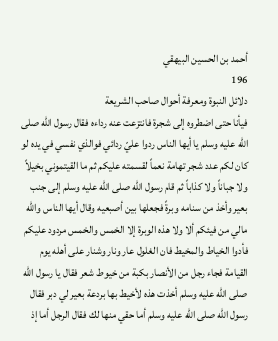أحمد بن الحسين البيهقي
196
دلائل النبوة ومعرفة أحوال صاحب الشريعة
فيأنا حتى اضطروه إلى شجرة فانتزعت عنه رداءه فقال رسول الله صلى الله عليه وسلم يا أيها الناس ردوا عليّ ردائي فوالذي نفسي في يده لو كان لكم عدد شجر تهامة نعماً لقسمته عليكم ثم ما القيتموني بخيلاً ولا جباناً ولا كذاباً ثم قام رسول الله صلى الله عليه وسلم إلى جنب بعير وأخذ من سنامه وبرةً فجعلها بين أصبعيه وقال أيها الناس والله مالي من فيئكم ألا ولا هذه الوبرة إلا الخمس والخمس مردود عليكم فأدوا الخياط والمخيط فان الغلول عار ونار وشنار على أهله يوم القيامة فجاء رجل من الأنصار بكبة من خيوط شعر فقال يا رسول الله صلى الله عليه وسلم أخذت هذه لأخيط بها بردعة بعير لي دبر فقال رسول الله صلى الله عليه وسلم أما حقي منها لك فقال الرجل أما إذ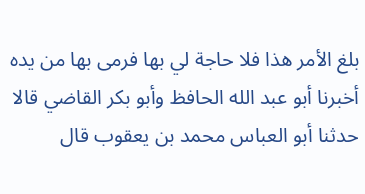بلغ الأمر هذا فلا حاجة لي بها فرمى بها من يده أخبرنا أبو عبد الله الحافظ وأبو بكر القاضي قالا حدثنا أبو العباس محمد بن يعقوب قال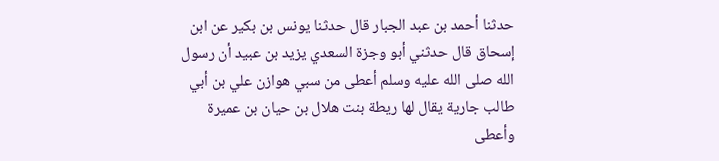حدثنا أحمد بن عبد الجبار قال حدثنا يونس بن بكير عن ابن إسحاق قال حدثني أبو وجزة السعدي يزيد بن عبيد أن رسول الله صلى الله عليه وسلم أعطى من سبي هوازن علي بن أبي طالب جارية يقال لها ريطة بنت هلال بن حيان بن عميرة وأعطى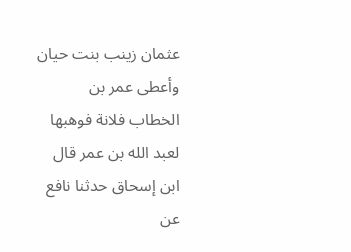عثمان زينب بنت حيان وأعطى عمر بن الخطاب فلانة فوهبها لعبد الله بن عمر قال ابن إسحاق حدثنا نافع عن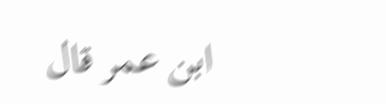ابن عمر قال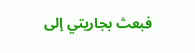فبعث بجاريتي إلى